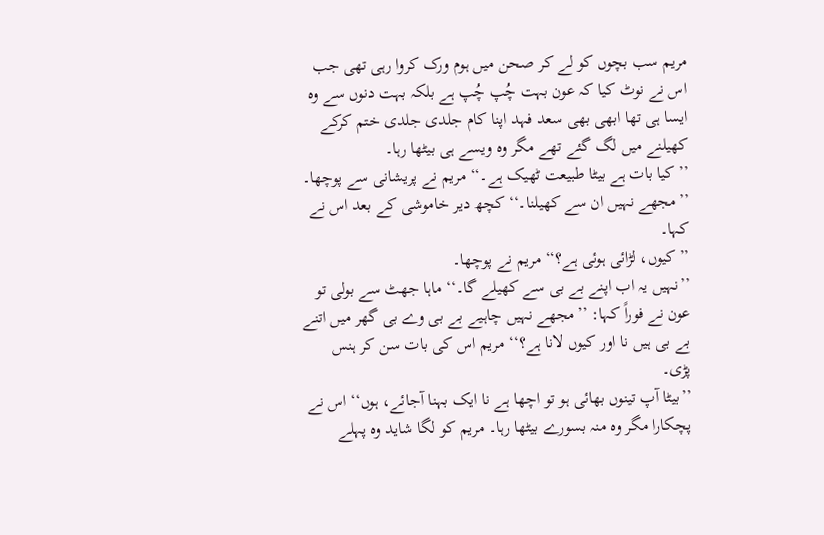مریم سب بچوں کو لے کر صحن میں ہوم ورک کروا رہی تھی جب اس نے نوٹ کیا کہ عون بہت چُپ چُپ ہے بلکہ بہت دنوں سے وہ ایسا ہی تھا ابھی بھی سعد فہد اپنا کام جلدی جلدی ختم کرکے کھیلنے میں لگ گئے تھے مگر وہ ویسے ہی بیٹھا رہا۔
’’کیا بات ہے بیٹا طبیعت ٹھیک ہے۔‘‘ مریم نے پریشانی سے پوچھا۔
’’مجھے نہیں ان سے کھیلنا۔‘‘ کچھ دیر خاموشی کے بعد اس نے کہا۔
’’کیوں، لڑائی ہوئی ہے؟‘‘ مریم نے پوچھا۔
’’نہیں یہ اب اپنے بے بی سے کھیلے گا۔‘‘ ماہا جھٹ سے بولی تو عون نے فوراً کہا: ’’مجھے نہیں چاہیے بے بی وے بی گھر میں اتنے بے بی ہیں نا اور کیوں لانا ہے؟‘‘ مریم اس کی بات سن کر ہنس پڑی۔
’’بیٹا آپ تینوں بھائی ہو تو اچھا ہے نا ایک بہنا آجائے، ہوں‘‘ اس نے پچکارا مگر وہ منہ بسورے بیٹھا رہا۔ مریم کو لگا شاید وہ پہلے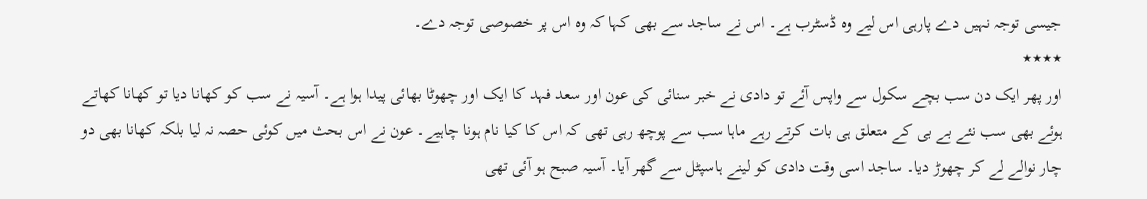جیسی توجہ نہیں دے پارہی اس لیے وہ ڈسٹرب ہے۔ اس نے ساجد سے بھی کہا کہ وہ اس پر خصوصی توجہ دے۔
٭٭٭٭
اور پھر ایک دن سب بچے سکول سے واپس آئے تو دادی نے خبر سنائی کی عون اور سعد فہد کا ایک اور چھوٹا بھائی پیدا ہوا ہے۔ آسیہ نے سب کو کھانا دیا تو کھانا کھاتے ہوئے بھی سب نئے بے بی کے متعلق ہی بات کرتے رہے ماہا سب سے پوچھ رہی تھی کہ اس کا کیا نام ہونا چاہیے۔ عون نے اس بحث میں کوئی حصہ نہ لیا بلکہ کھانا بھی دو چار نوالے لے کر چھوڑ دیا۔ ساجد اسی وقت دادی کو لینے ہاسپٹل سے گھر آیا۔ آسیہ صبح ہو آئی تھی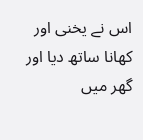اس نے یخنی اور کھانا ساتھ دیا اور گھر میں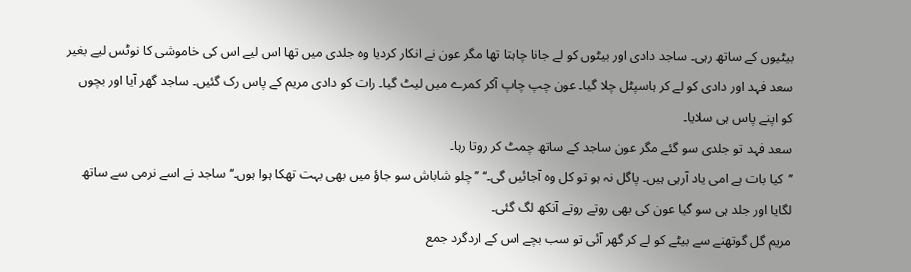بیٹیوں کے ساتھ رہی۔ ساجد دادی اور بیٹوں کو لے جانا چاہتا تھا مگر عون نے انکار کردیا وہ جلدی میں تھا اس لیے اس کی خاموشی کا نوٹس لیے بغیر سعد فہد اور دادی کو لے کر ہاسپٹل چلا گیا۔ عون چپ چاپ آکر کمرے میں لیٹ گیا۔ رات کو دادی مریم کے پاس رک گئیں۔ ساجد گھر آیا اور بچوں کو اپنے پاس ہی سلایا۔
سعد فہد تو جلدی سو گئے مگر عون ساجد کے ساتھ چمٹ کر روتا رہا۔
’’کیا بات ہے امی یاد آرہی ہیں۔ پاگل نہ ہو تو کل وہ آجائیں گی۔‘‘ ’’چلو شاباش سو جاؤ میں بھی بہت تھکا ہوا ہوں۔‘‘ ساجد نے اسے نرمی سے ساتھ لگایا اور جلد ہی سو گیا عون کی بھی روتے روتے آنکھ لگ گئی۔
مریم گل گوتھنے سے بیٹے کو لے کر گھر آئی تو سب بچے اس کے اردگرد جمع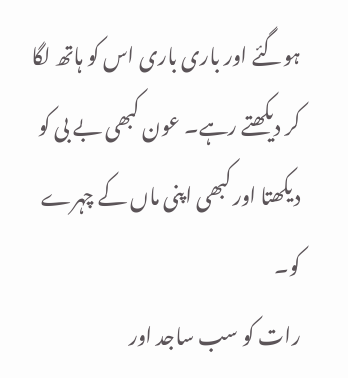ہوگئے اور باری باری اس کو ہاتھ لگا کر دیکھتے رہے۔ عون کبھی بے بی کو دیکھتا اور کبھی اپنی ماں کے چہرے کو۔
رات کو سب ساجد اور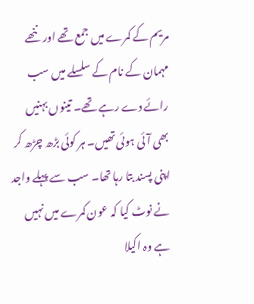مریم کے کمرے میں جمع تھے اور ننھے مہمان کے نام کے سلسلے میں سب رائے دے رہے تھے۔ تینوں بہنیں بھی آئی ہوئی تھیں۔ ہر کوئی بڑھ چڑھ کر اپنی پسند بتا رہا تھا۔ سب سے پہلے واجد نے نوٹ کیا کہ عون کمرے میں نہیں ہے وہ اکیلا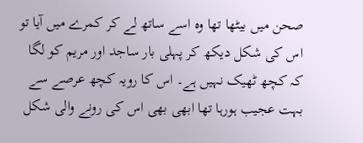صحن میں بیٹھا تھا وہ اسے ساتھ لے کر کمرے میں آیا تو اس کی شکل دیکھ کر پہلی بار ساجد اور مریم کو لگا کہ کچھ ٹھیک نہیں ہے۔ اس کا رویہ کچھ عرصے سے بہت عجیب ہورہا تھا ابھی بھی اس کی رونے والی شکل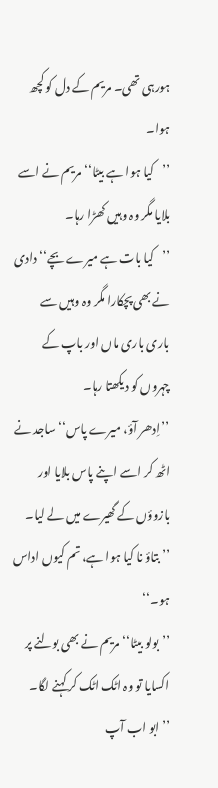ہورہی تھی۔ مریم کے دل کو کچھ ہوا۔
’’کیا ہوا ہے بیٹا‘‘ مریم نے اسے بلایا مگر وہ وہیں کھڑا رہا۔
’’کیا بات ہے میرے بچے‘‘ دادی نے بھی پچکارا مگر وہ وہیں سے باری باری ماں اور باپ کے چہروں کو دیکھتا رہا۔
’’اِدھر آؤ، میرے پاس‘‘ ساجد نے اٹھ کر اسے اپنے پاس بلایا اور بازوؤں کے گھیرے میں لے لیا۔ ’’بتاؤ نا کیا ہوا ہے، تم کیوں اداس ہو۔‘‘
’’بولو بیٹا‘‘ مریم نے بھی بولنے پر اکسایا تو وہ اٹک اٹک کر کہنے لگا۔
’’ابو اب آپ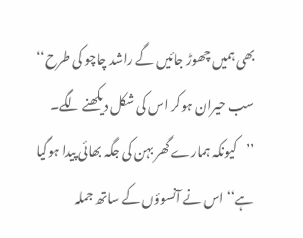بھی ہمیں چھوڑ جائیں گے راشد چاچو کی طرح‘‘ سب حیران ہوکر اس کی شکل دیکھنے لگے۔
’’کیونکہ ہمارے گھر بہن کی جگہ بھائی پیدا ہوگیا ہے‘‘ اس نے آنسوؤں کے ساتھ جملہ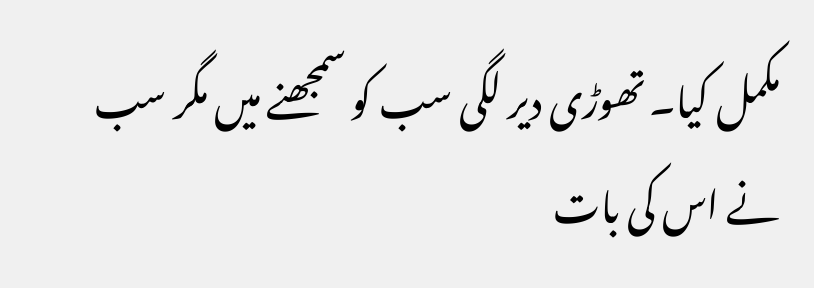مکمل کیا۔ تھوڑی دیر لگی سب کو سمجھنے میں مگر سب نے اس کی بات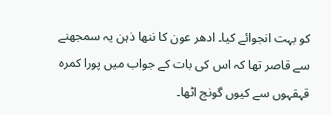کو بہت انجوائے کیا۔ ادھر عون کا ننھا ذہن یہ سمجھنے سے قاصر تھا کہ اس کی بات کے جواب میں پورا کمرہ قہقہوں سے کیوں گونج اٹھا۔